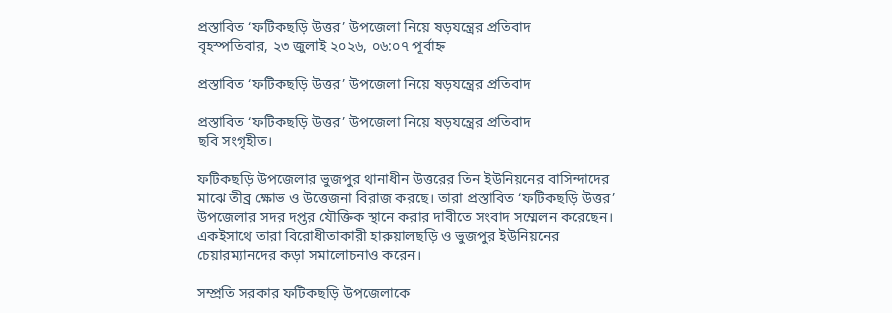প্রস্তাবিত ‘ফটিকছড়ি উত্তর’ উপজেলা নিয়ে ষড়যন্ত্রের প্রতিবাদ
বৃহস্পতিবার, ২৩ জুলাই ২০২৬, ০৬:০৭ পূর্বাহ্ন

প্রস্তাবিত ‘ফটিকছড়ি উত্তর’ উপজেলা নিয়ে ষড়যন্ত্রের প্রতিবাদ

প্রস্তাবিত ‘ফটিকছড়ি উত্তর’ উপজেলা নিয়ে ষড়যন্ত্রের প্রতিবাদ
ছবি সংগৃহীত।

ফটিকছড়ি উপজেলার ভুজপুর থানাধীন উত্তরের তিন ইউনিয়নের বাসিন্দাদের মাঝে তীব্র ক্ষোভ ও উত্তেজনা বিরাজ করছে। তারা প্রস্তাবিত ‘ফটিকছড়ি উত্তর’ উপজেলার সদর দপ্তর যৌক্তিক স্থানে করার দাবীতে সংবাদ সম্মেলন করেছেন। একইসাথে তারা বিরোধীতাকারী হারুয়ালছড়ি ও ভুজপুর ইউনিয়নের চেয়ারম্যানদের কড়া সমালোচনাও করেন।

সম্প্রতি সরকার ফটিকছড়ি উপজেলাকে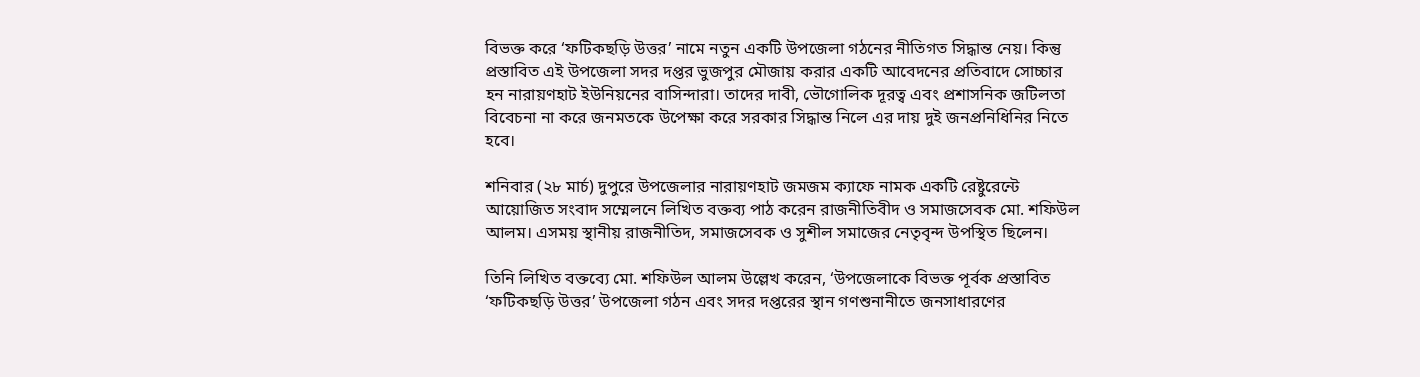বিভক্ত করে ‘ফটিকছড়ি উত্তর’ নামে নতুন একটি উপজেলা গঠনের নীতিগত সিদ্ধান্ত নেয়। কিন্তু প্রস্তাবিত এই উপজেলা সদর দপ্তর ভুজপুর মৌজায় করার একটি আবেদনের প্রতিবাদে সোচ্চার হন নারায়ণহাট ইউনিয়নের বাসিন্দারা। তাদের দাবী, ভৌগোলিক দূরত্ব এবং প্রশাসনিক জটিলতা বিবেচনা না করে জনমতকে উপেক্ষা করে সরকার সিদ্ধান্ত নিলে এর দায় দুই জনপ্রনিধিনির নিতে হবে।

শনিবার (২৮ মার্চ) দুপুরে উপজেলার নারায়ণহাট জমজম ক্যাফে নামক একটি রেষ্টুরেন্টে আয়োজিত সংবাদ সম্মেলনে লিখিত বক্তব্য পাঠ করেন রাজনীতিবীদ ও সমাজসেবক মো. শফিউল আলম। এসময় স্থানীয় রাজনীতিদ, সমাজসেবক ও সুশীল সমাজের নেতৃবৃন্দ উপস্থিত ছিলেন।

তিনি লিখিত বক্তব্যে মো. শফিউল আলম উল্লেখ করেন, ‘উপজেলাকে বিভক্ত পূর্বক প্রস্তাবিত ‘ফটিকছড়ি উত্তর’ উপজেলা গঠন এবং সদর দপ্তরের স্থান গণশুনানীতে জনসাধারণের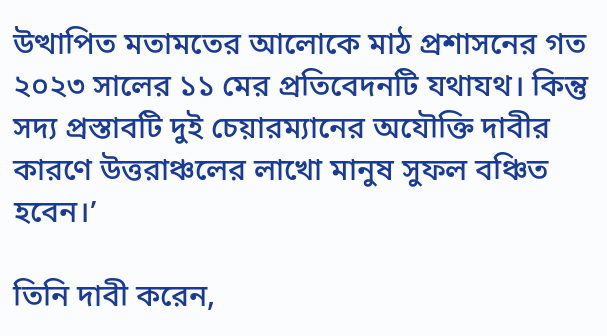উত্থাপিত মতামতের আলোকে মাঠ প্রশাসনের গত ২০২৩ সালের ১১ মের প্রতিবেদনটি যথাযথ। কিন্তু সদ্য প্রস্তাবটি দুই চেয়ারম্যানের অযৌক্তি দাবীর কারণে উত্তরাঞ্চলের লাখো মানুষ সুফল বঞ্চিত হবেন।’

তিনি দাবী করেন,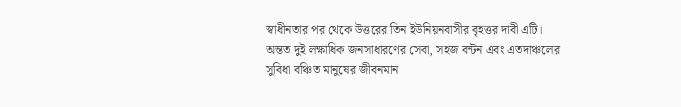স্বাধীনতার পর থেকে উত্তরের তিন ইউনিয়নবাসীর বৃহত্তর দাবী এটি। অন্তত দুই লক্ষাধিক জনসাধারণের সেবা, সহজ বন্টন এবং এতদাঞ্চলের সুবিধা বঞ্চিত মানুষের জীবনমান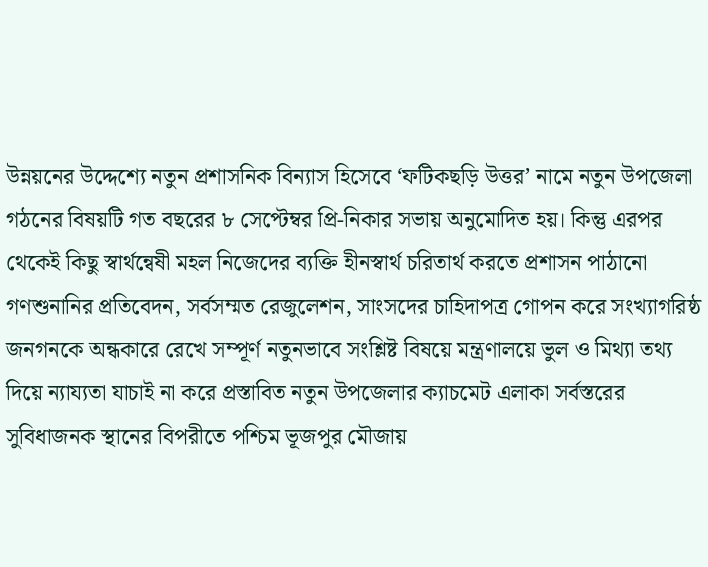উন্নয়নের উদ্দেশ্যে নতুন প্রশাসনিক বিন্যাস হিসেবে ‘ফটিকছড়ি উত্তর’ নামে নতুন উপজেলা গঠনের বিষয়টি গত বছরের ৮ সেপ্টেম্বর প্রি-নিকার সভায় অনুমোদিত হয়। কিন্তু এরপর থেকেই কিছু স্বার্থন্বেষী মহল নিজেদের ব্যক্তি হীনস্বার্থ চরিতার্থ করতে প্রশাসন পাঠানো গণশুনানির প্রতিবেদন, সর্বসম্মত রেজুলেশন, সাংসদের চাহিদাপত্র গোপন করে সংখ্যাগরিষ্ঠ জনগনকে অন্ধকারে রেখে সম্পূর্ণ নতুনভাবে সংশ্লিষ্ট বিষয়ে মন্ত্রণালয়ে ভুল ও মিথ্যা তথ্য দিয়ে ন্যায্যতা যাচাই না করে প্রস্তাবিত নতুন উপজেলার ক্যাচমেট এলাকা সর্বস্তরের সুবিধাজনক স্থানের বিপরীতে পশ্চিম ভূজপুর মৌজায়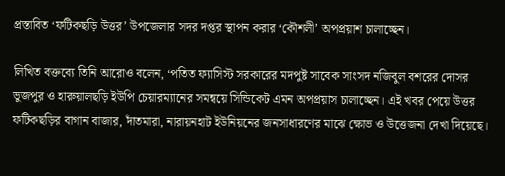প্রস্তাবিত ‘ফটিকছড়ি উত্তর’ উপজেলার সদর দপ্তর স্থাপন করার ‘কৌশলী’ অপপ্রয়াশ চালাচ্ছেন।

লিখিত বক্তব্যে তিনি আরোও বলেন, ‘পতিত ফ্যাসিস্ট সরকারের মদপুষ্ট সাবেক সাংসদ নজিবুল বশরের দোসর ভুজপুর ও হারুয়ালছড়ি ইউপি চেয়ারম্যানের সমন্বয়ে সিন্ডিকেট এমন অপপ্রয়াস চালাচ্ছেন। এই খবর পেয়ে উত্তর ফটিকছড়ির বাগান বাজার, দাঁতমারা, নারায়নহাট ইউনিয়নের জনসাধারণের মাঝে ক্ষোভ ও উত্তেজনা দেখা দিয়েছে।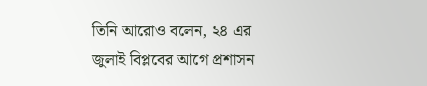তিনি আরোও বলেন, ২৪ এর জুলাই বিপ্লবের আগে প্রশাসন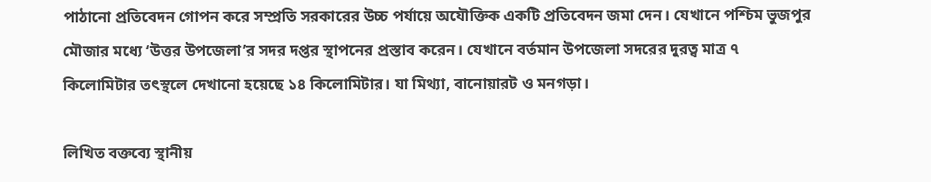পাঠানো প্রতিবেদন গোপন করে সম্প্রতি সরকারের উচ্চ পর্যায়ে অযৌক্তিক একটি প্রতিবেদন জমা দেন। যেখানে পশ্চিম ভুজপুর মৌজার মধ্যে ‘উত্তর উপজেলা’র সদর দপ্তর স্থাপনের প্রস্তাব করেন। যেখানে বর্তমান উপজেলা সদরের দুরত্ব মাত্র ৭ কিলোমিটার তৎস্থলে দেখানো হয়েছে ১৪ কিলোমিটার। যা মিথ্যা, বানোয়ারট ও মনগড়া।

লিখিত বক্তব্যে স্থানীয়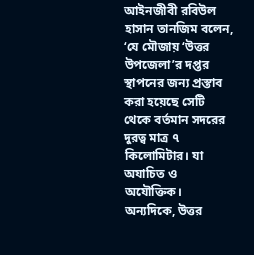আইনজীবী রবিউল হাসান তানজিম বলেন, ‘যে মৌজায় ‘উত্তর উপজেলা’র দপ্তর স্থাপনের জন্য প্রস্তাব করা হয়েছে সেটি থেকে বর্তমান সদরের দুরত্ব মাত্র ৭ কিলোমিটার। যা অযাচিত ও অযৌক্তিক। অন্যদিকে, উত্তর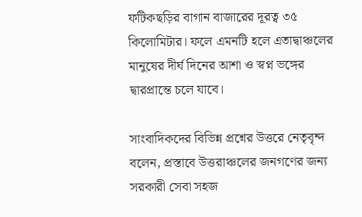ফটিকছড়ির বাগান বাজারের দূরত্ব ৩৫ কিলোমিটার। ফলে এমনটি হলে এতাদ্বাঞ্চলের মানুষের দীর্ঘ দিনের আশা ও স্বপ্ন ভঙ্গের দ্বারপ্রান্তে চলে যাবে।

সাংবাদিকদের বিভিন্ন প্রশ্নের উত্তরে নেতৃবৃন্দ বলেন, প্রস্তাবে উত্তরাঞ্চলের জনগণের জন্য সরকারী সেবা সহজ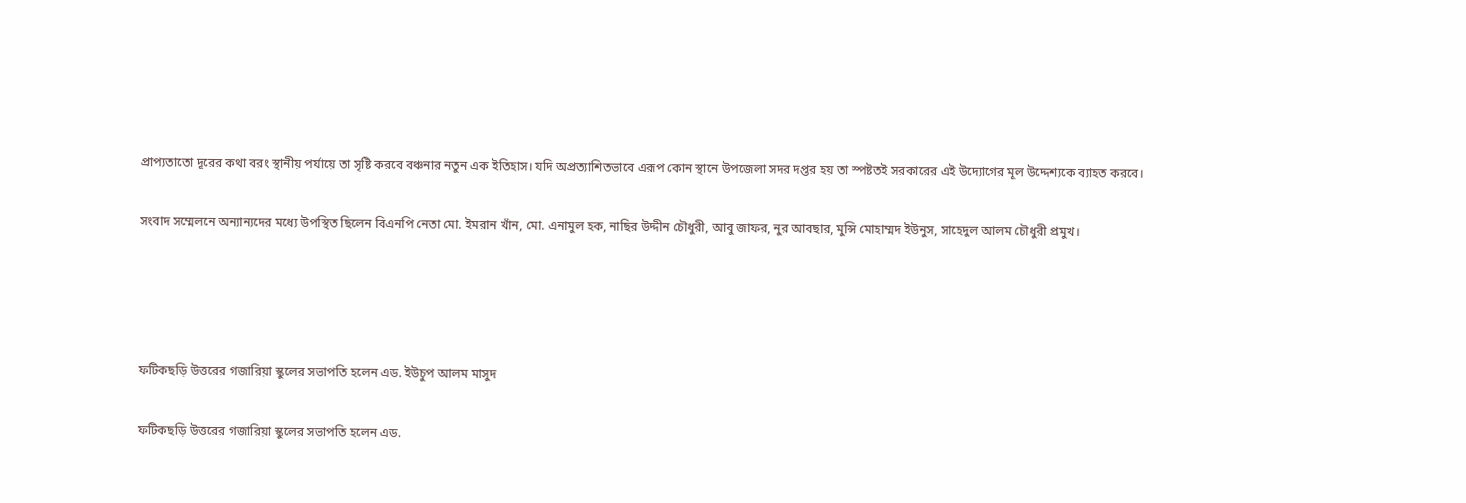প্রাপ্যতাতো দূরের কথা বরং স্থানীয় পর্যায়ে তা সৃষ্টি করবে বঞ্চনার নতুন এক ইতিহাস। যদি অপ্রত্যাশিতভাবে এরূপ কোন স্থানে উপজেলা সদর দপ্তর হয় তা স্পষ্টতই সরকারের এই উদ্যোগের মূল উদ্দেশ্যকে ব্যাহত করবে।

সংবাদ সম্মেলনে অন্যান্যদের মধ্যে উপস্থিত ছিলেন বিএনপি নেতা মো. ইমরান খাঁন, মো. এনামুল হক, নাছির উদ্দীন চৌধুরী, আবু জাফর, নুর আবছার, মুন্সি মোহাম্মদ ইউনুস, সাহেদুল আলম চৌধুরী প্রমুখ।




ফটিকছড়ি উত্তরের গজারিয়া স্কুলের সভাপতি হলেন এড. ইউচুপ আলম মাসুদ

ফটিকছড়ি উত্তরের গজারিয়া স্কুলের সভাপতি হলেন এড.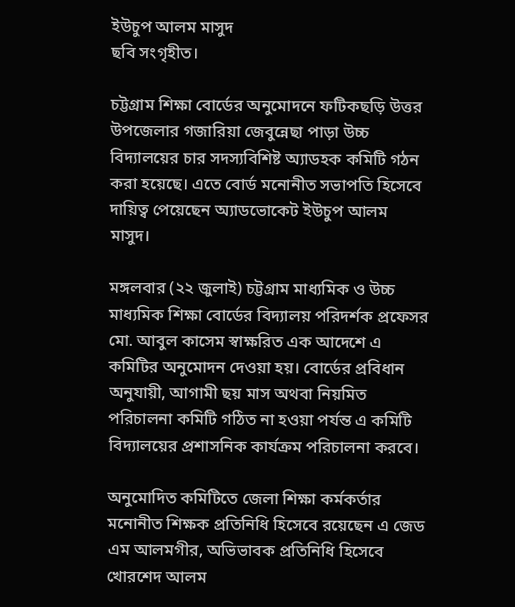ইউচুপ আলম মাসুদ
ছবি সংগৃহীত।

চট্টগ্রাম শিক্ষা বোর্ডের অনুমোদনে ফটিকছড়ি উত্তর উপজেলার গজারিয়া জেবুন্নেছা পাড়া উচ্চ বিদ্যালয়ের চার সদস্যবিশিষ্ট অ্যাডহক কমিটি গঠন করা হয়েছে। এতে বোর্ড মনোনীত সভাপতি হিসেবে দায়িত্ব পেয়েছেন অ্যাডভোকেট ইউচুপ আলম মাসুদ।

মঙ্গলবার (২২ জুলাই) চট্টগ্রাম মাধ্যমিক ও উচ্চ মাধ্যমিক শিক্ষা বোর্ডের বিদ্যালয় পরিদর্শক প্রফেসর মো. আবুল কাসেম স্বাক্ষরিত এক আদেশে এ কমিটির অনুমোদন দেওয়া হয়। বোর্ডের প্রবিধান অনুযায়ী, আগামী ছয় মাস অথবা নিয়মিত পরিচালনা কমিটি গঠিত না হওয়া পর্যন্ত এ কমিটি বিদ্যালয়ের প্রশাসনিক কার্যক্রম পরিচালনা করবে।

অনুমোদিত কমিটিতে জেলা শিক্ষা কর্মকর্তার মনোনীত শিক্ষক প্রতিনিধি হিসেবে রয়েছেন এ জেড এম আলমগীর, অভিভাবক প্রতিনিধি হিসেবে খোরশেদ আলম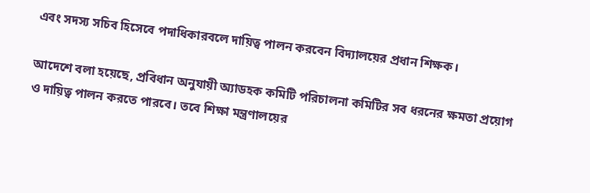এবং সদস্য সচিব হিসেবে পদাধিকারবলে দায়িত্ব পালন করবেন বিদ্যালয়ের প্রধান শিক্ষক।

আদেশে বলা হয়েছে, প্রবিধান অনুযায়ী অ্যাডহক কমিটি পরিচালনা কমিটির সব ধরনের ক্ষমতা প্রয়োগ ও দায়িত্ব পালন করতে পারবে। তবে শিক্ষা মন্ত্রণালয়ের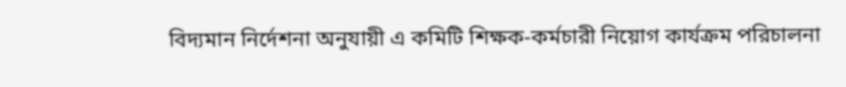বিদ্যমান নির্দেশনা অনুযায়ী এ কমিটি শিক্ষক-কর্মচারী নিয়োগ কার্যক্রম পরিচালনা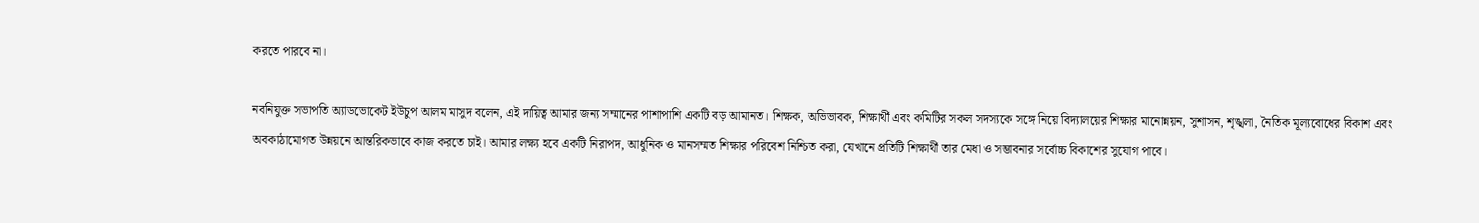করতে পারবে না।

নবনিযুক্ত সভাপতি অ্যাডভোকেট ইউচুপ আলম মাসুদ বলেন, এই দায়িত্ব আমার জন্য সম্মানের পাশাপাশি একটি বড় আমানত। শিক্ষক, অভিভাবক, শিক্ষার্থী এবং কমিটির সকল সদস্যকে সঙ্গে নিয়ে বিদ্যালয়ের শিক্ষার মানোন্নয়ন, সুশাসন, শৃঙ্খলা, নৈতিক মূল্যবোধের বিকাশ এবং অবকাঠামোগত উন্নয়নে আন্তরিকভাবে কাজ করতে চাই। আমার লক্ষ্য হবে একটি নিরাপদ, আধুনিক ও মানসম্মত শিক্ষার পরিবেশ নিশ্চিত করা, যেখানে প্রতিটি শিক্ষার্থী তার মেধা ও সম্ভাবনার সর্বোচ্চ বিকাশের সুযোগ পাবে।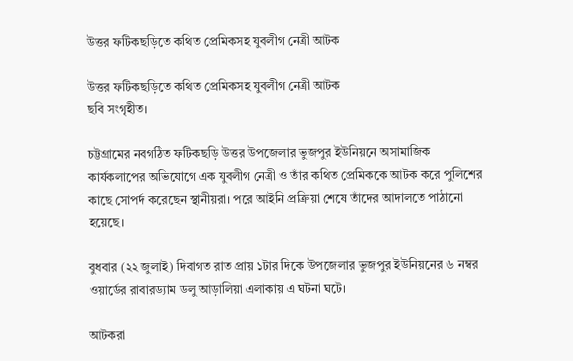উত্তর ফটিকছড়িতে কথিত প্রেমিকসহ যুবলীগ নেত্রী আটক

উত্তর ফটিকছড়িতে কথিত প্রেমিকসহ যুবলীগ নেত্রী আটক
ছবি সংগৃহীত।

চট্টগ্রামের নবগঠিত ফটিকছড়ি উত্তর উপজেলার ভুজপুর ইউনিয়নে অসামাজিক কার্যকলাপের অভিযোগে এক যুবলীগ নেত্রী ও তাঁর কথিত প্রেমিককে আটক করে পুলিশের কাছে সোপর্দ করেছেন স্থানীয়রা। পরে আইনি প্রক্রিয়া শেষে তাঁদের আদালতে পাঠানো হয়েছে।

বুধবার (২২ জুলাই) দিবাগত রাত প্রায় ১টার দিকে উপজেলার ভুজপুর ইউনিয়নের ৬ নম্বর ওয়ার্ডের রাবারড্যাম ডলু আড়ালিয়া এলাকায় এ ঘটনা ঘটে।

আটকরা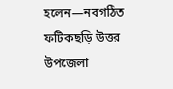হলেন—নবগঠিত ফটিকছড়ি উত্তর উপজেলা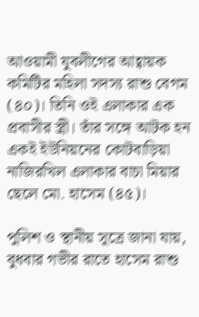আওয়ামী যুবলীগের আহ্বায়ক কমিটির মহিলা সদস্য রাশু বেগম (৪০)। তিনি ওই এলাকার এক প্রবাসীর স্ত্রী। তাঁর সঙ্গে আটক হন একই ইউনিয়নের কোটবাড়িয়া নাজিরখিল এলাকার বাচা মিয়ার ছেলে মো. হাসেম (৪৫)।

পুলিশ ও স্থানীয় সূত্রে জানা যায়, বুধবার গভীর রাতে হাসেম রাশু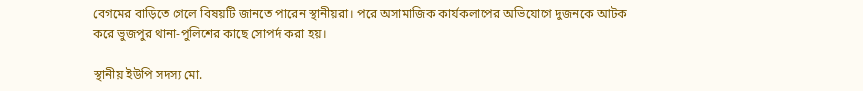বেগমের বাড়িতে গেলে বিষয়টি জানতে পারেন স্থানীয়রা। পরে অসামাজিক কার্যকলাপের অভিযোগে দুজনকে আটক করে ভুজপুর থানা-পুলিশের কাছে সোপর্দ করা হয়।

স্থানীয় ইউপি সদস্য মো.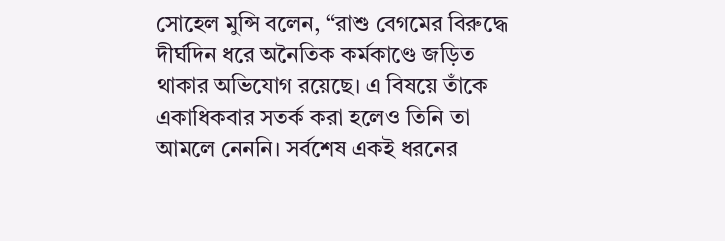সোহেল মুন্সি বলেন, “রাশু বেগমের বিরুদ্ধে দীর্ঘদিন ধরে অনৈতিক কর্মকাণ্ডে জড়িত থাকার অভিযোগ রয়েছে। এ বিষয়ে তাঁকে একাধিকবার সতর্ক করা হলেও তিনি তা আমলে নেননি। সর্বশেষ একই ধরনের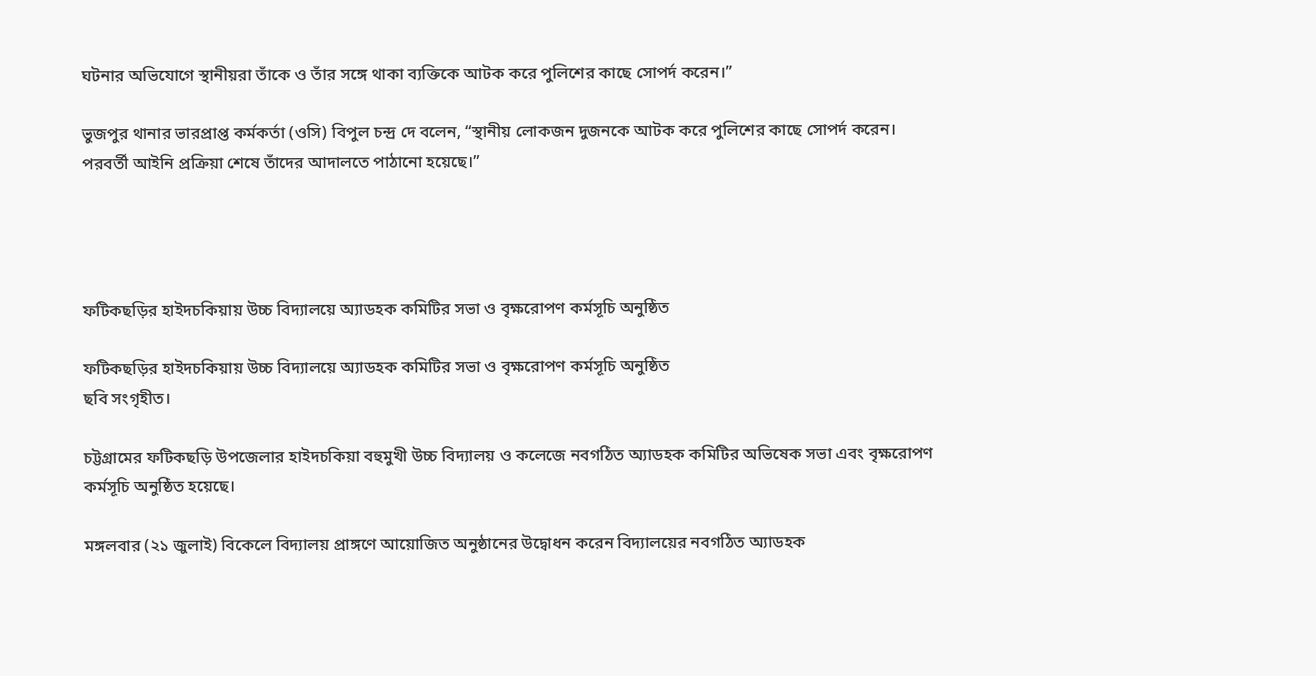ঘটনার অভিযোগে স্থানীয়রা তাঁকে ও তাঁর সঙ্গে থাকা ব্যক্তিকে আটক করে পুলিশের কাছে সোপর্দ করেন।”

ভুজপুর থানার ভারপ্রাপ্ত কর্মকর্তা (ওসি) বিপুল চন্দ্র দে বলেন, “স্থানীয় লোকজন দুজনকে আটক করে পুলিশের কাছে সোপর্দ করেন। পরবর্তী আইনি প্রক্রিয়া শেষে তাঁদের আদালতে পাঠানো হয়েছে।”




ফটিকছড়ির হাইদচকিয়ায় উচ্চ বিদ্যালয়ে অ্যাডহক কমিটির সভা ও বৃক্ষরোপণ কর্মসূচি অনুষ্ঠিত

ফটিকছড়ির হাইদচকিয়ায় উচ্চ বিদ্যালয়ে অ্যাডহক কমিটির সভা ও বৃক্ষরোপণ কর্মসূচি অনুষ্ঠিত
ছবি সংগৃহীত।

চট্টগ্রামের ফটিকছড়ি উপজেলার হাইদচকিয়া বহুমুখী উচ্চ বিদ্যালয় ও কলেজে নবগঠিত অ্যাডহক কমিটির অভিষেক সভা এবং বৃক্ষরোপণ কর্মসূচি অনুষ্ঠিত হয়েছে।

মঙ্গলবার (২১ জুলাই) বিকেলে বিদ্যালয় প্রাঙ্গণে আয়োজিত অনুষ্ঠানের উদ্বোধন করেন বিদ্যালয়ের নবগঠিত অ্যাডহক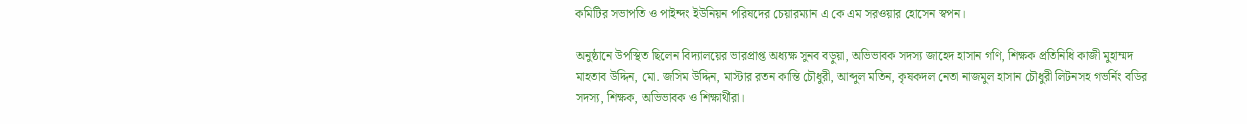কমিটির সভাপতি ও পাইন্দং ইউনিয়ন পরিষদের চেয়ারম্যান এ কে এম সরওয়ার হোসেন স্বপন।

অনুষ্ঠানে উপস্থিত ছিলেন বিদ্যালয়ের ভারপ্রাপ্ত অধ্যক্ষ সুনব বড়ুয়া, অভিভাবক সদস্য জাহেদ হাসান গণি, শিক্ষক প্রতিনিধি কাজী মুহাম্মদ মাহতাব উদ্দিন, মো. জসিম উদ্দিন, মাস্টার রতন কান্তি চৌধুরী, আব্দুল মতিন, কৃষকদল নেতা নাজমুল হাসান চৌধুরী লিটনসহ গভর্নিং বডির সদস্য, শিক্ষক, অভিভাবক ও শিক্ষার্থীরা।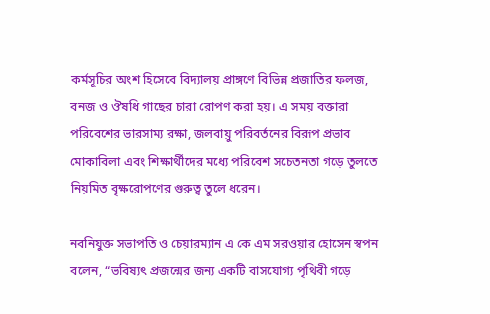কর্মসূচির অংশ হিসেবে বিদ্যালয় প্রাঙ্গণে বিভিন্ন প্রজাতির ফলজ, বনজ ও ঔষধি গাছের চারা রোপণ করা হয়। এ সময় বক্তারা পরিবেশের ভারসাম্য রক্ষা, জলবায়ু পরিবর্তনের বিরূপ প্রভাব মোকাবিলা এবং শিক্ষার্থীদের মধ্যে পরিবেশ সচেতনতা গড়ে তুলতে নিয়মিত বৃক্ষরোপণের গুরুত্ব তুলে ধরেন।

নবনিযুক্ত সভাপতি ও চেয়ারম্যান এ কে এম সরওয়ার হোসেন স্বপন বলেন, “ভবিষ্যৎ প্রজন্মের জন্য একটি বাসযোগ্য পৃথিবী গড়ে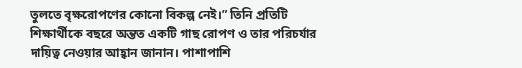তুলতে বৃক্ষরোপণের কোনো বিকল্প নেই।” তিনি প্রতিটি শিক্ষার্থীকে বছরে অন্তত একটি গাছ রোপণ ও তার পরিচর্যার দায়িত্ব নেওয়ার আহ্বান জানান। পাশাপাশি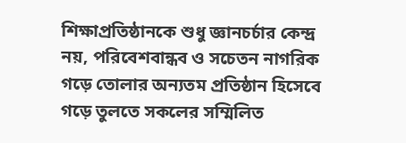শিক্ষাপ্রতিষ্ঠানকে শুধু জ্ঞানচর্চার কেন্দ্র নয়, পরিবেশবান্ধব ও সচেতন নাগরিক গড়ে তোলার অন্যতম প্রতিষ্ঠান হিসেবে গড়ে তুলতে সকলের সম্মিলিত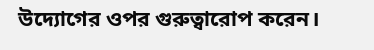উদ্যোগের ওপর গুরুত্বারোপ করেন।